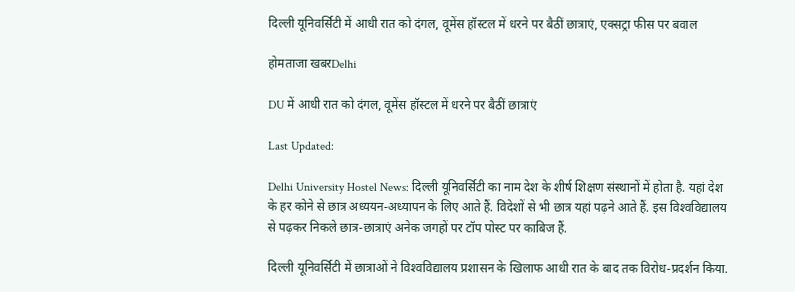दिल्‍ली यूनिवर्सिटी में आधी रात को दंगल, वूमेंस हॉस्‍टल में धरने पर बैठीं छात्राएं, एक्‍सट्रा फीस पर बवाल

होमताजा खबरDelhi

DU में आधी रात को दंगल, वूमेंस हॉस्‍टल में धरने पर बैठीं छात्राएं

Last Updated:

Delhi University Hostel News: दिल्‍ली यूनिवर्सिटी का नाम देश के शीर्ष शिक्षण संस्‍थानों में होता है. यहां देश के हर कोने से छात्र अध्‍ययन-अध्‍यापन के लिए आते हैं. विदेशों से भी छात्र यहां पढ़ने आते हैं. इस विश्‍वविद्यालय से पढ़कर निकले छात्र-छात्राएं अनेक जगहों पर टॉप पोस्‍ट पर काबिज हैं.

दिल्‍ली यूनिवर्सिटी में छात्राओं ने विश्‍वविद्यालय प्रशासन के खिलाफ आधी रात के बाद तक विरोध-प्रदर्शन किया.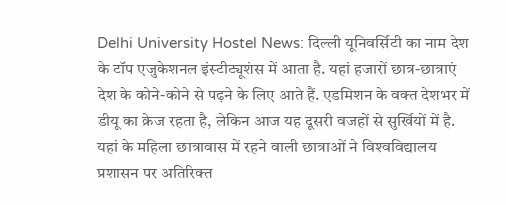Delhi University Hostel News: दिल्‍ली यूनिवर्सिटी का नाम देश के टॉप एजुकेशनल इंस्‍टीट्यूशंस में आता है. यहां हजारों छात्र-छात्राएं देश के कोने-कोने से पढ़ने के लिए आते हैं. एडमिशन के वक्‍त देशभर में डीयू का क्रेज रहता है, लेकिन आज यह दूसरी वजहों से सुर्खियों में है. यहां के महिला छात्रावास में रहने वाली छात्राओं ने विश्‍वविद्यालय प्रशासन पर अतिरिक्‍त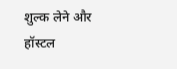शुल्‍क लेने और हॉस्‍टल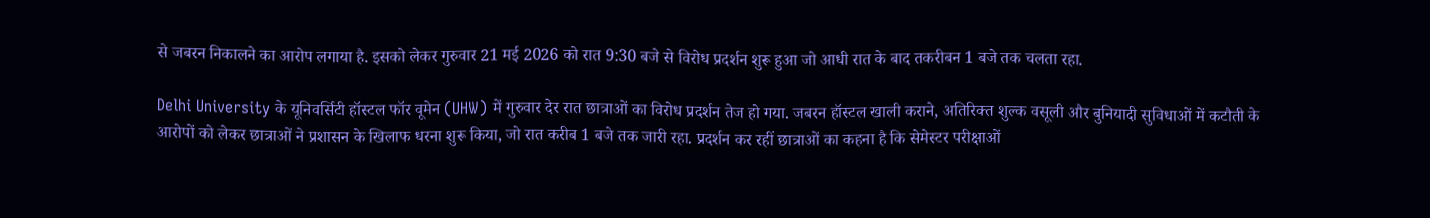से जबरन निकालने का आरोप लगाया है. इसको लेकर गुरुवार 21 मई 2026 को रात 9:30 बजे से विरोध प्रदर्शन शुरू हुआ जो आधी रात के बाद तकरीबन 1 बजे तक चलता रहा.

Delhi University के यूनिवर्सिटी हॉस्टल फॉर वूमेन (UHW) में गुरुवार देर रात छात्राओं का विरोध प्रदर्शन तेज हो गया. जबरन हॉस्टल खाली कराने, अतिरिक्त शुल्क वसूली और बुनियादी सुविधाओं में कटौती के आरोपों को लेकर छात्राओं ने प्रशासन के खिलाफ धरना शुरू किया, जो रात करीब 1 बजे तक जारी रहा. प्रदर्शन कर रहीं छात्राओं का कहना है कि सेमेस्टर परीक्षाओं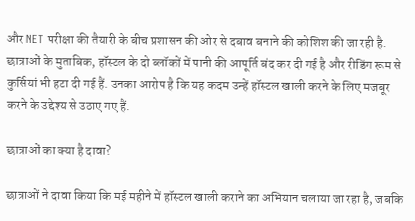और NET परीक्षा की तैयारी के बीच प्रशासन की ओर से दबाव बनाने की कोशिश की जा रही है. छात्राओं के मुताबिक, हॉस्टल के दो ब्लॉकों में पानी की आपूर्ति बंद कर दी गई है और रीडिंग रूम से कुर्सियां भी हटा दी गई हैं. उनका आरोप है कि यह कदम उन्हें हॉस्टल खाली करने के लिए मजबूर करने के उद्देश्य से उठाए गए हैं.

छात्राओं का क्‍या है दावा?

छात्राओं ने दावा किया कि मई महीने में हॉस्टल खाली कराने का अभियान चलाया जा रहा है, जबकि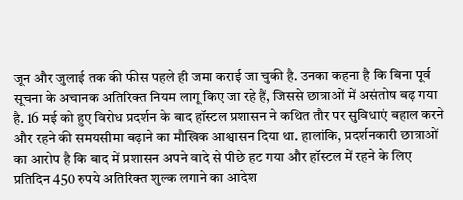जून और जुलाई तक की फीस पहले ही जमा कराई जा चुकी है. उनका कहना है कि बिना पूर्व सूचना के अचानक अतिरिक्त नियम लागू किए जा रहे हैं, जिससे छात्राओं में असंतोष बढ़ गया है. 16 मई को हुए विरोध प्रदर्शन के बाद हॉस्टल प्रशासन ने कथित तौर पर सुविधाएं बहाल करने और रहने की समयसीमा बढ़ाने का मौखिक आश्वासन दिया था. हालांकि, प्रदर्शनकारी छात्राओं का आरोप है कि बाद में प्रशासन अपने वादे से पीछे हट गया और हॉस्टल में रहने के लिए प्रतिदिन 450 रुपये अतिरिक्त शुल्क लगाने का आदेश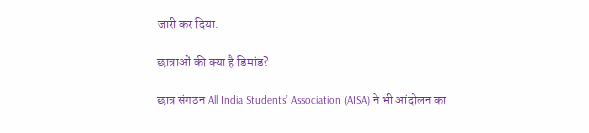जारी कर दिया.

छात्राओं की क्‍या है डिमांड?

छात्र संगठन All India Students’ Association (AISA) ने भी आंदोलन का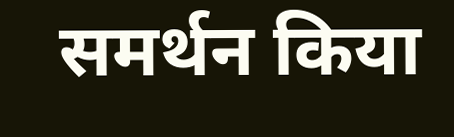समर्थन किया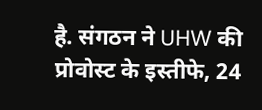है. संगठन ने UHW की प्रोवोस्ट के इस्तीफे, 24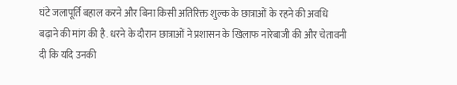घंटे जलापूर्ति बहाल करने और बिना किसी अतिरिक्त शुल्क के छात्राओं के रहने की अवधि बढ़ाने की मांग की है. धरने के दौरान छात्राओं ने प्रशासन के खिलाफ नारेबाजी की और चेतावनी दी कि यदि उनकी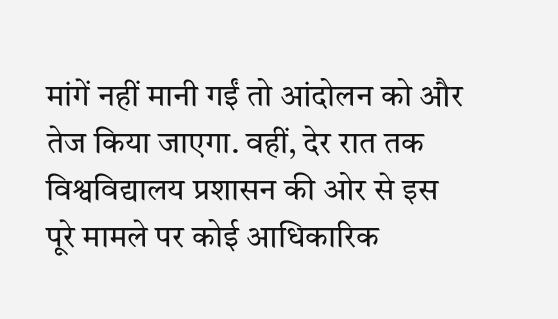मांगें नहीं मानी गईं तो आंदोलन को और तेज किया जाएगा. वहीं, देर रात तक विश्वविद्यालय प्रशासन की ओर से इस पूरे मामले पर कोई आधिकारिक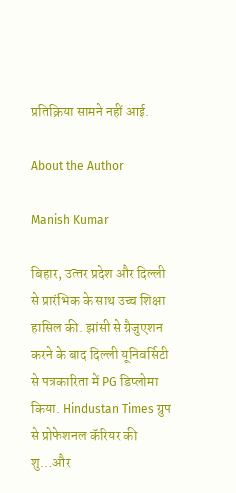प्रतिक्रिया सामने नहीं आई.

About the Author

Manish Kumar

बिहार, उत्‍तर प्रदेश और दिल्‍ली से प्रारंभिक के साथ उच्‍च शिक्षा हासिल की. झांसी से ग्रैजुएशन करने के बाद दिल्‍ली यूनिवर्सिटी से पत्रकारिता में PG डिप्‍लोमा किया. Hindustan Times ग्रुप से प्रोफेशनल कॅरियर की शु…और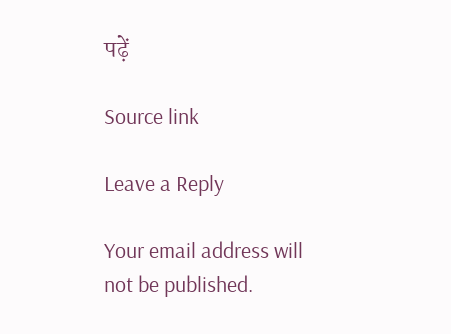पढ़ें

Source link

Leave a Reply

Your email address will not be published.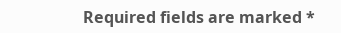Required fields are marked *